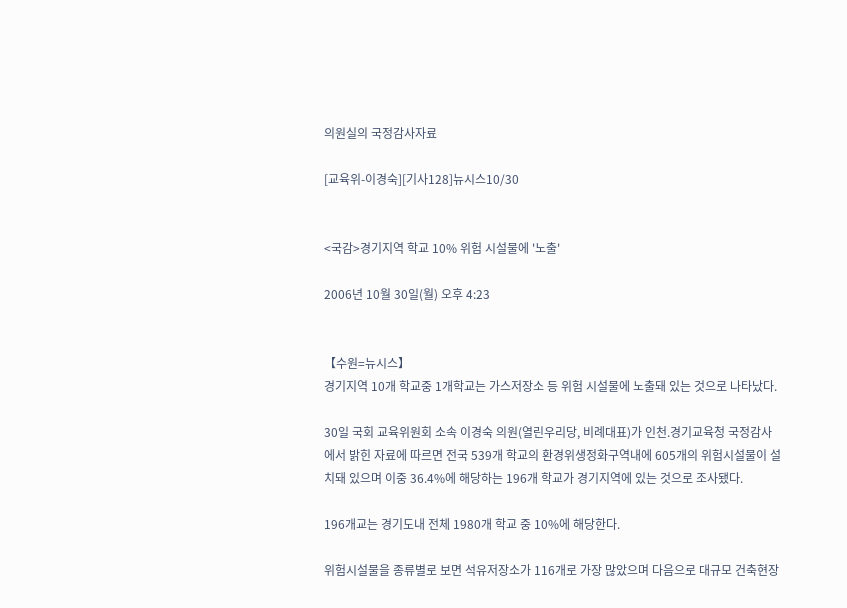의원실의 국정감사자료

[교육위-이경숙][기사128]뉴시스10/30


<국감>경기지역 학교 10% 위험 시설물에 '노출'

2006년 10월 30일(월) 오후 4:23


【수원=뉴시스】
경기지역 10개 학교중 1개학교는 가스저장소 등 위험 시설물에 노출돼 있는 것으로 나타났다.

30일 국회 교육위원회 소속 이경숙 의원(열린우리당, 비례대표)가 인천.경기교육청 국정감사
에서 밝힌 자료에 따르면 전국 539개 학교의 환경위생정화구역내에 605개의 위험시설물이 설
치돼 있으며 이중 36.4%에 해당하는 196개 학교가 경기지역에 있는 것으로 조사됐다.

196개교는 경기도내 전체 1980개 학교 중 10%에 해당한다.

위험시설물을 종류별로 보면 석유저장소가 116개로 가장 많았으며 다음으로 대규모 건축현장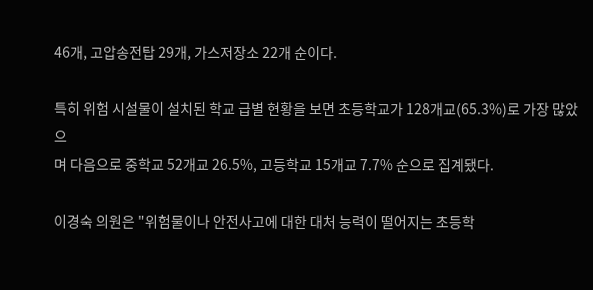46개, 고압송전탑 29개, 가스저장소 22개 순이다.

특히 위험 시설물이 설치된 학교 급별 현황을 보면 초등학교가 128개교(65.3%)로 가장 많았으
며 다음으로 중학교 52개교 26.5%, 고등학교 15개교 7.7% 순으로 집계됐다.

이경숙 의원은 "위험물이나 안전사고에 대한 대처 능력이 떨어지는 초등학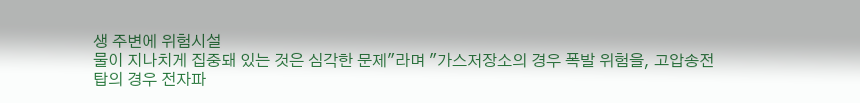생 주변에 위험시설
물이 지나치게 집중돼 있는 것은 심각한 문제"라며 "가스저장소의 경우 폭발 위험을, 고압송전
탑의 경우 전자파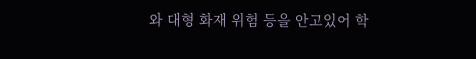와 대형 화재 위험 등을 안고있어 학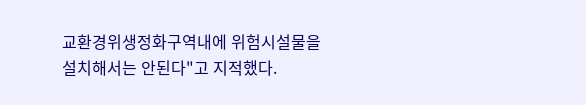교환경위생정화구역내에 위험시설물을
설치해서는 안된다"고 지적했다.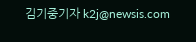김기중기자 k2j@newsis.com